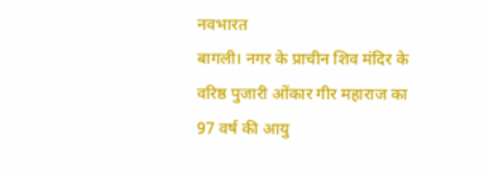नवभारत
बागली। नगर के प्राचीन शिव मंदिर के वरिष्ठ पुजारी ओंकार गीर महाराज का 97 वर्ष की आयु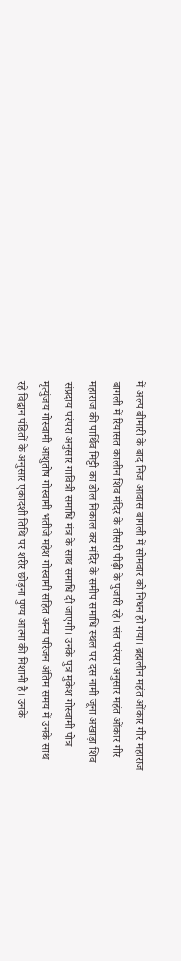में अल्प बीमारी के बाद निज आवास बागली में सोमवार को निधन हो गया। ब्रह्मलीन महंत ओंकार गीर महाराज बागली में रियासत कालीन शिव मंदिर के तीसरी पीढ़ी के पुजारी रहे। संत परंपरा अनुसार महंत ओंकार गीर महाराज की पार्थिव मिट्टी का डोल निकाल कर मंदिर के समीप समाधि स्थल पर दस नामी जूना अखाड़ा शिव संप्रदाय परंपरा अनुसार गावित्री समाधि मंत्र के साथ समाधि दी जाएगी। उनके पुत्र मुकेश गोस्वामी पोत्र मृत्युंजय गोस्वामी आशुतोष गोस्वामी भतीजे महेश गोस्वामी सहित अन्य परिजन अंतिम समय में उनके साथ रहे विद्वान पंडितों के अनुसार एकादशी तिथि पर शरीर छोड़ना पुण्य आत्मा की निशानी है। उनके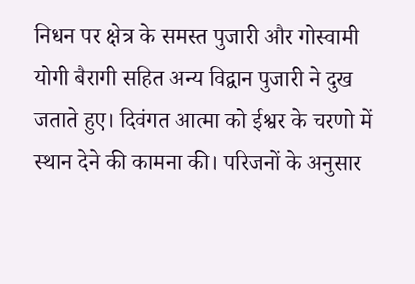निधन पर क्षेत्र के समस्त पुजारी और गोस्वामी योगी बैरागी सहित अन्य विद्वान पुजारी ने दुख जताते हुए। दिवंगत आत्मा को ईश्वर के चरणो में स्थान देने की कामना की। परिजनों के अनुसार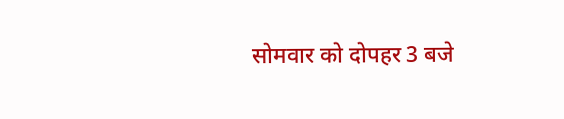सोमवार को दोपहर 3 बजे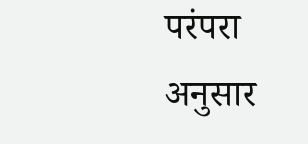परंपरा अनुसार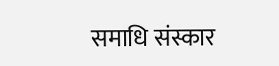समाधि संस्कार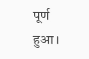पूर्ण हुआ।